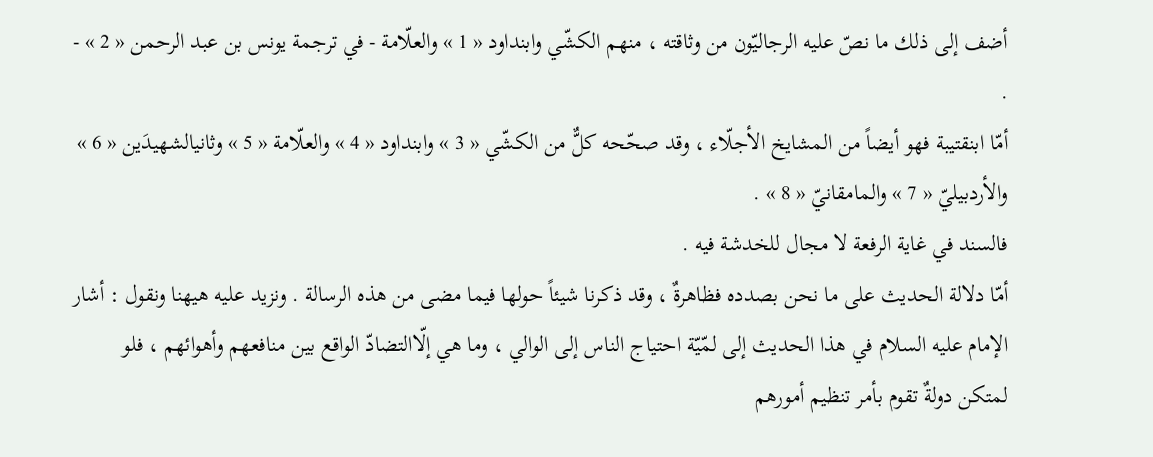أضف إلى ذلك ما نصّ عليه الرجاليّون من وثاقته ، منهم الكشّي وابنداود « 1 » والعلّامة - في ترجمة يونس بن عبد الرحمن « 2 » - .
أمّا ابنقتيبة فهو أيضاً من المشايخ الأجلّاء ، وقد صحّحه كلٌّ من الكشّي « 3 » وابنداود « 4 » والعلّامة « 5 » وثانيالشهيدَين « 6 » والأردبيليّ « 7 » والمامقانيّ « 8 » .
فالسند في غاية الرفعة لا مجال للخدشة فيه .
أمّا دلالة الحديث على ما نحن بصدده فظاهرةٌ ، وقد ذكرنا شيئاً حولها فيما مضى من هذه الرسالة . ونزيد عليه هيهنا ونقول : أشار الإمام عليه السلام في هذا الحديث إلى لمّيّة احتياج الناس إلى الوالي ، وما هي إلّاالتضادّ الواقع بين منافعهم وأهوائهم ، فلو لمتكن دولةٌ تقوم بأمر تنظيم أمورهم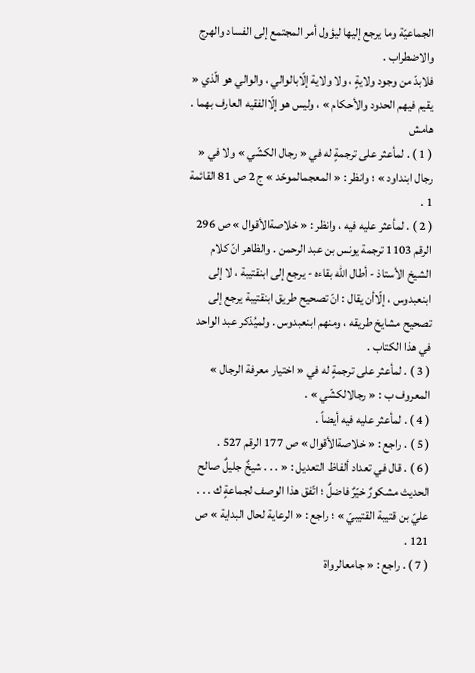الجماعيّة وما يرجع إليها ليؤول أمر المجتمع إلى الفساد والهرج والاضطراب .
فلابدّ من وجود ولايةٍ ، ولا ولاية إلّابالوالي ، والوالي هو الّذي « يقيم فيهم الحدود والأحكام » ، وليس هو إلّاالفقيه العارف بهما .
هامش
( 1 ) . لمأعثر على ترجمةٍ له في « رجال الكشّي » ولا في « رجال ابنداود » ؛ وانظر : « المعجمالموحّد » ج 2 ص 81 القائمة 1 .
( 2 ) . لمأعثر عليه فيه ، وانظر : « خلاصةالأقوال » ص 296 الرقم 1103 ترجمة يونس بن عبد الرحمن . والظاهر انّ كلام الشيخ الأستاذ - أطال اللّه بقاءه - يرجع إلى ابنقتيبة ، لا إلى ابنعبدوس ، إلّاأن يقال : انّ تصحيح طريق ابنقتيبة يرجع إلى تصحيح مشايخ طريقه ، ومنهم ابنعبدوس . ولميُذكر عبد الواحد في هذا الكتاب .
( 3 ) . لمأعثر على ترجمةٍ له في « اختيار معرفة الرجال » المعروف ب : « رجالالكشّي » .
( 4 ) . لمأعثر عليه فيه أيضاً .
( 5 ) . راجع : « خلاصةالأقوال » ص 177 الرقم 527 .
( 6 ) . قال في تعداد ألفاظ التعديل : « . . . شيخٌ جليلٌ صالح الحديث مشكورٌ خيّرٌ فاضلٌ ؛ اتّفق هذا الوصف لجماعةٍ ك . . . عليّ بن قتيبة القتيبيّ » ؛ راجع : « الرعاية لحال البداية » ص 121 .
( 7 ) . راجع : « جامعالرواة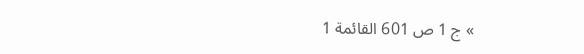» ج 1 ص 601 القائمة 1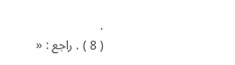.
( 8 ) . راجع : «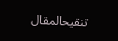تنقيحالمقال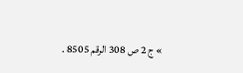» ج 2 ص 308 الرقم 8505 .